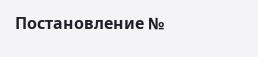Постановление №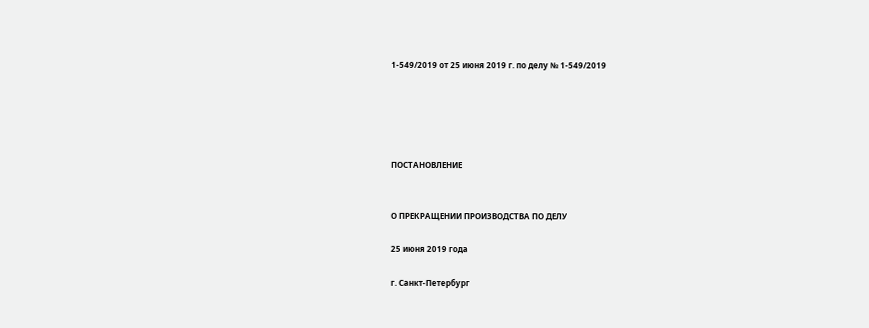1-549/2019 от 25 июня 2019 г. по делу № 1-549/2019





ПОСТАНОВЛЕНИЕ


О ПРЕКРАЩЕНИИ ПРОИЗВОДСТВА ПО ДЕЛУ

25 июня 2019 года

г. Санкт-Петербург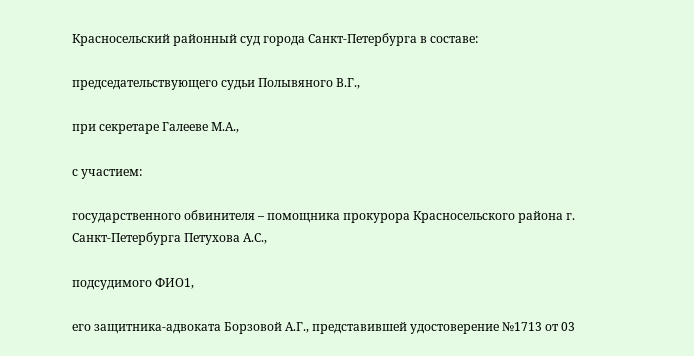Красносельский районный суд города Санкт-Петербурга в составе:

председательствующего судьи Полывяного В.Г.,

при секретаре Галееве М.А.,

с участием:

государственного обвинителя – помощника прокурора Красносельского района г. Санкт-Петербурга Петухова А.С.,

подсудимого ФИО1,

его защитника-адвоката Борзовой А.Г., представившей удостоверение №1713 от 03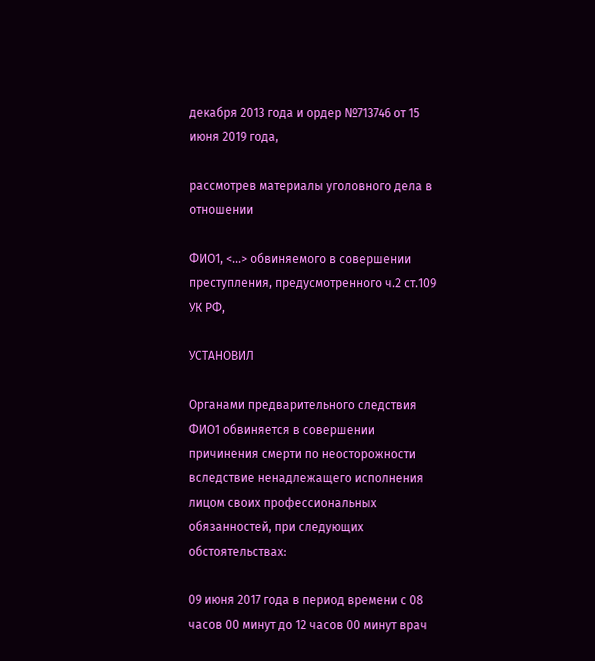декабря 2013 года и ордер №713746 от 15 июня 2019 года,

рассмотрев материалы уголовного дела в отношении

ФИО1, <...> обвиняемого в совершении преступления, предусмотренного ч.2 ст.109 УК РФ,

УСТАНОВИЛ

Органами предварительного следствия ФИО1 обвиняется в совершении причинения смерти по неосторожности вследствие ненадлежащего исполнения лицом своих профессиональных обязанностей, при следующих обстоятельствах:

09 июня 2017 года в период времени с 08 часов 00 минут до 12 часов 00 минут врач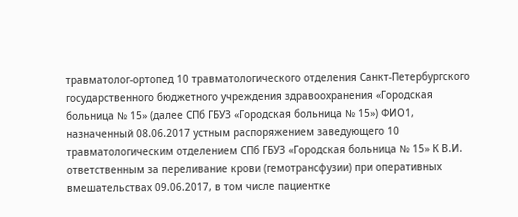травматолог-ортопед 10 травматологического отделения Санкт-Петербургского государственного бюджетного учреждения здравоохранения «Городская больница № 15» (далее СПб ГБУЗ «Городская больница № 15») ФИО1, назначенный 08.06.2017 устным распоряжением заведующего 10 травматологическим отделением СПб ГБУЗ «Городская больница № 15» К В.И. ответственным за переливание крови (гемотрансфузии) при оперативных вмешательствах 09.06.2017, в том числе пациентке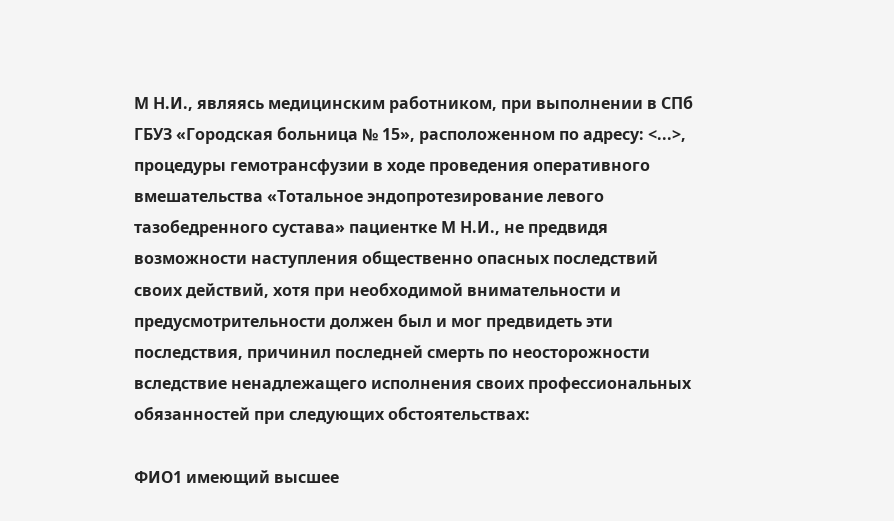М Н.И., являясь медицинским работником, при выполнении в СПб ГБУЗ «Городская больница № 15», расположенном по адресу: <...>, процедуры гемотрансфузии в ходе проведения оперативного вмешательства «Тотальное эндопротезирование левого тазобедренного сустава» пациентке М Н.И., не предвидя возможности наступления общественно опасных последствий своих действий, хотя при необходимой внимательности и предусмотрительности должен был и мог предвидеть эти последствия, причинил последней смерть по неосторожности вследствие ненадлежащего исполнения своих профессиональных обязанностей при следующих обстоятельствах:

ФИО1 имеющий высшее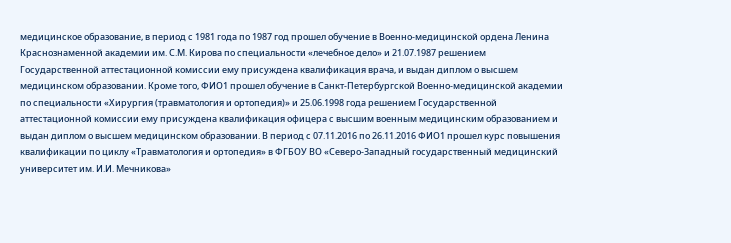медицинское образование, в период с 1981 года по 1987 год прошел обучение в Военно-медицинской ордена Ленина Краснознаменной академии им. С.М. Кирова по специальности «лечебное дело» и 21.07.1987 решением Государственной аттестационной комиссии ему присуждена квалификация врача, и выдан диплом о высшем медицинском образовании. Кроме того, ФИО1 прошел обучение в Санкт-Петербургской Военно-медицинской академии по специальности «Хирургия (травматология и ортопедия)» и 25.06.1998 года решением Государственной аттестационной комиссии ему присуждена квалификация офицера с высшим военным медицинским образованием и выдан диплом о высшем медицинском образовании. В период с 07.11.2016 по 26.11.2016 ФИО1 прошел курс повышения квалификации по циклу «Травматология и ортопедия» в ФГБОУ ВО «Северо-Западный государственный медицинский университет им. И.И. Мечникова»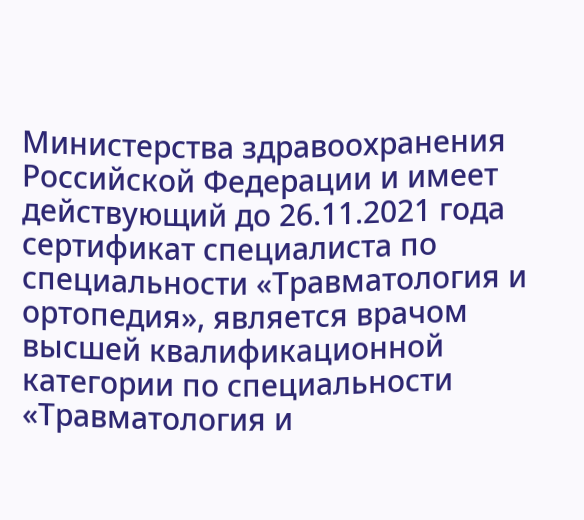Министерства здравоохранения Российской Федерации и имеет действующий до 26.11.2021 года сертификат специалиста по специальности «Травматология и ортопедия», является врачом высшей квалификационной категории по специальности «Травматология и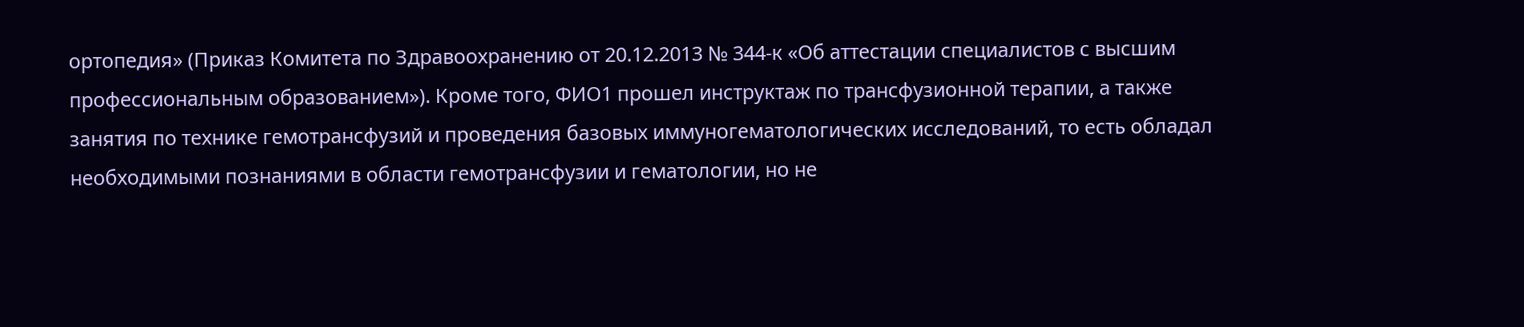ортопедия» (Приказ Комитета по Здравоохранению от 20.12.2013 № 344-к «Об аттестации специалистов с высшим профессиональным образованием»). Кроме того, ФИО1 прошел инструктаж по трансфузионной терапии, а также занятия по технике гемотрансфузий и проведения базовых иммуногематологических исследований, то есть обладал необходимыми познаниями в области гемотрансфузии и гематологии, но не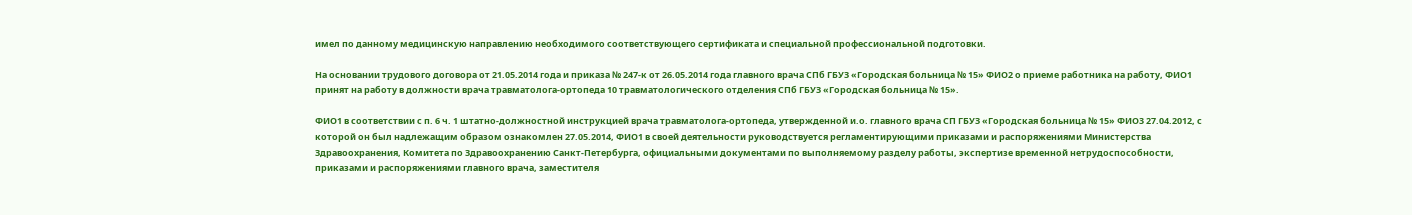имел по данному медицинскую направлению необходимого соответствующего сертификата и специальной профессиональной подготовки.

На основании трудового договора от 21.05.2014 года и приказа № 247-к от 26.05.2014 года главного врача СПб ГБУЗ «Городская больница № 15» ФИО2 о приеме работника на работу, ФИО1 принят на работу в должности врача травматолога-ортопеда 10 травматологического отделения СПб ГБУЗ «Городская больница № 15».

ФИО1 в соответствии с п. 6 ч. 1 штатно-должностной инструкцией врача травматолога-ортопеда, утвержденной и.о. главного врача СП ГБУЗ «Городская больница № 15» ФИО3 27.04.2012, с которой он был надлежащим образом ознакомлен 27.05.2014, ФИО1 в своей деятельности руководствуется регламентирующими приказами и распоряжениями Министерства Здравоохранения, Комитета по Здравоохранению Санкт-Петербурга, официальными документами по выполняемому разделу работы, экспертизе временной нетрудоспособности, приказами и распоряжениями главного врача, заместителя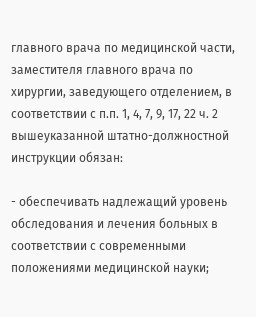главного врача по медицинской части, заместителя главного врача по хирургии, заведующего отделением, в соответствии с п.п. 1, 4, 7, 9, 17, 22 ч. 2 вышеуказанной штатно-должностной инструкции обязан:

- обеспечивать надлежащий уровень обследования и лечения больных в соответствии с современными положениями медицинской науки;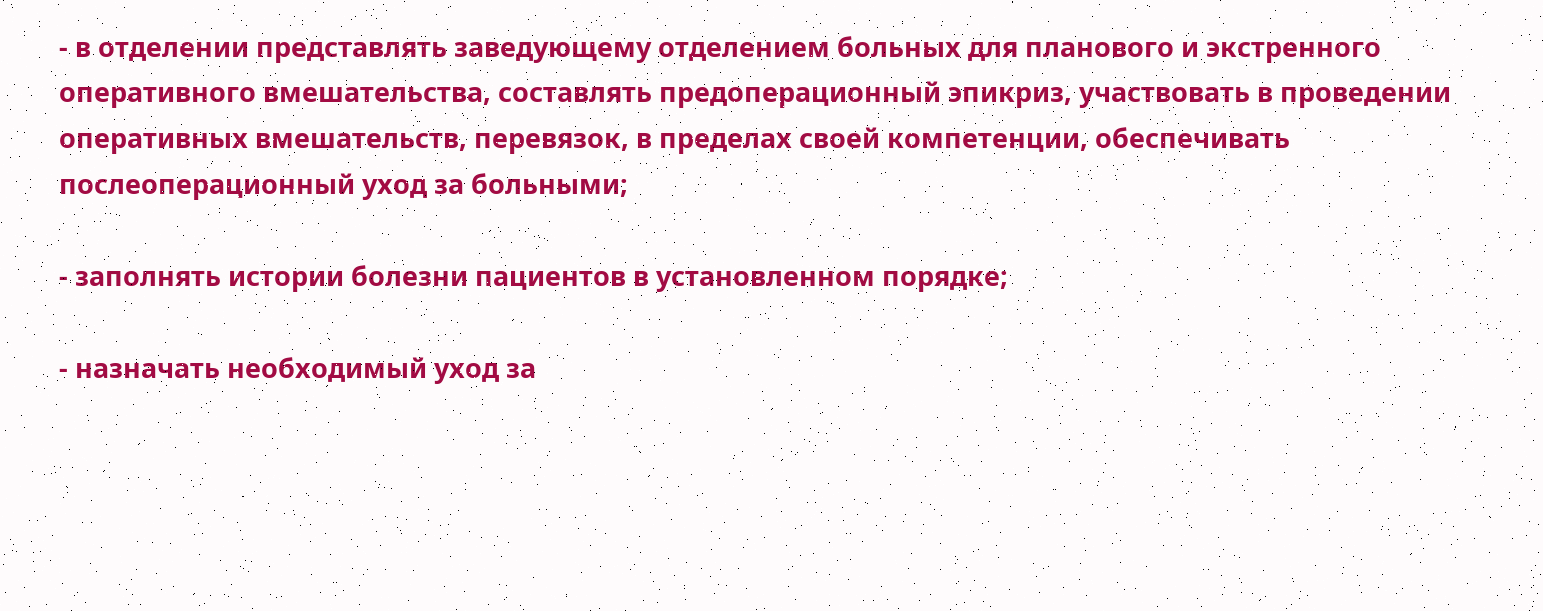- в отделении представлять заведующему отделением больных для планового и экстренного оперативного вмешательства, составлять предоперационный эпикриз, участвовать в проведении оперативных вмешательств, перевязок, в пределах своей компетенции, обеспечивать послеоперационный уход за больными;

- заполнять истории болезни пациентов в установленном порядке;

- назначать необходимый уход за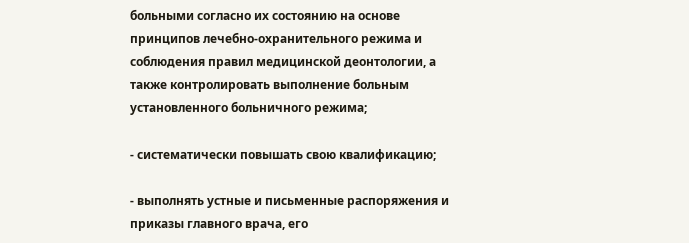больными согласно их состоянию на основе принципов лечебно-охранительного режима и соблюдения правил медицинской деонтологии, а также контролировать выполнение больным установленного больничного режима;

- систематически повышать свою квалификацию;

- выполнять устные и письменные распоряжения и приказы главного врача, его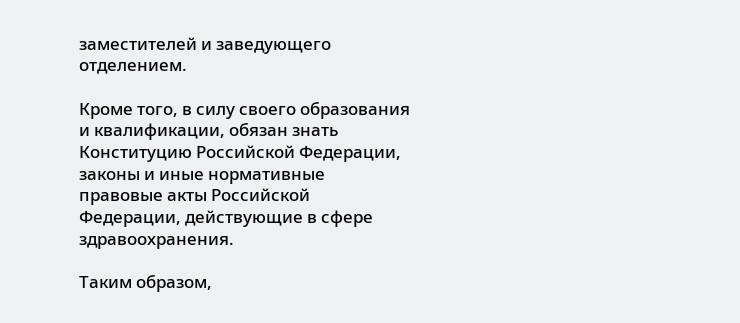заместителей и заведующего отделением.

Кроме того, в силу своего образования и квалификации, обязан знать Конституцию Российской Федерации, законы и иные нормативные правовые акты Российской Федерации, действующие в сфере здравоохранения.

Таким образом,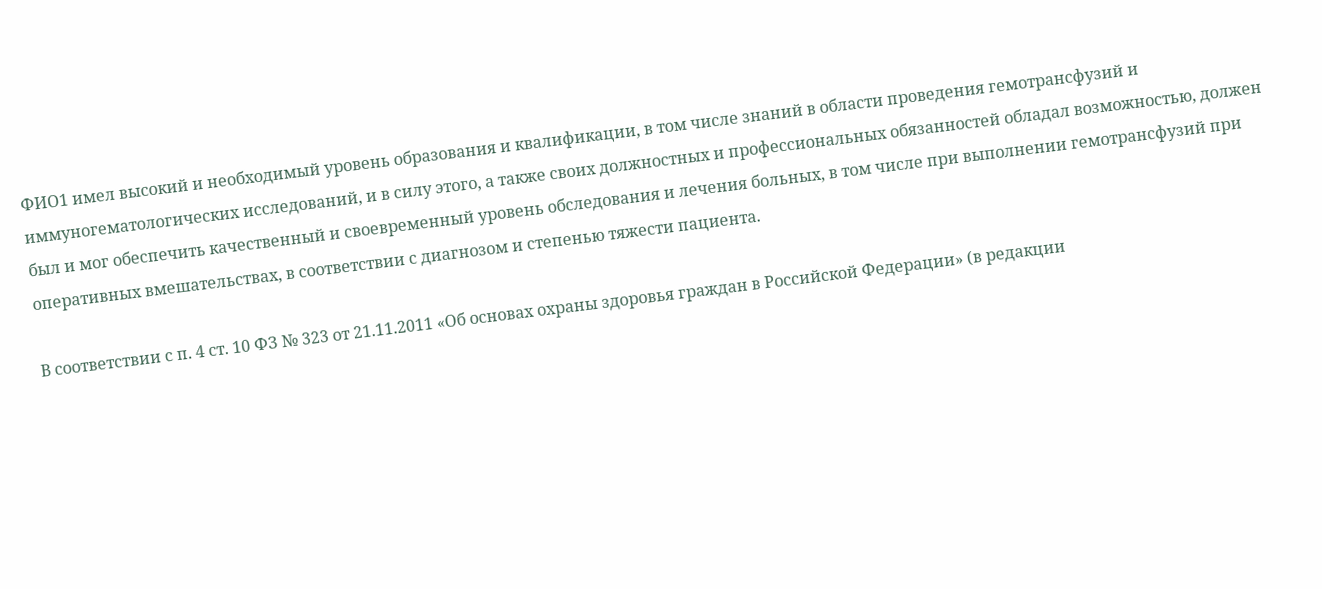ФИО1 имел высокий и необходимый уровень образования и квалификации, в том числе знаний в области проведения гемотрансфузий и иммуногематологических исследований, и в силу этого, а также своих должностных и профессиональных обязанностей обладал возможностью, должен был и мог обеспечить качественный и своевременный уровень обследования и лечения больных, в том числе при выполнении гемотрансфузий при оперативных вмешательствах, в соответствии с диагнозом и степенью тяжести пациента.

В соответствии с п. 4 ст. 10 ФЗ № 323 от 21.11.2011 «Об основах охраны здоровья граждан в Российской Федерации» (в редакции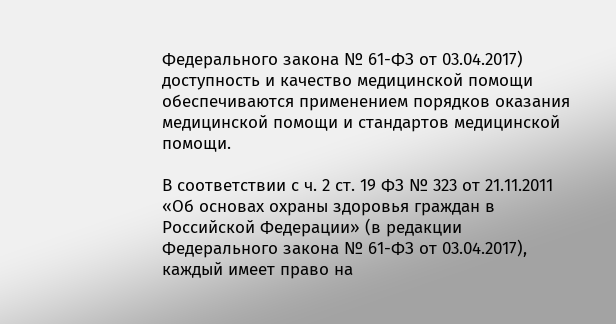Федерального закона № 61-ФЗ от 03.04.2017) доступность и качество медицинской помощи обеспечиваются применением порядков оказания медицинской помощи и стандартов медицинской помощи.

В соответствии с ч. 2 ст. 19 ФЗ № 323 от 21.11.2011 «Об основах охраны здоровья граждан в Российской Федерации» (в редакции Федерального закона № 61-ФЗ от 03.04.2017), каждый имеет право на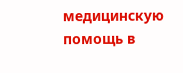медицинскую помощь в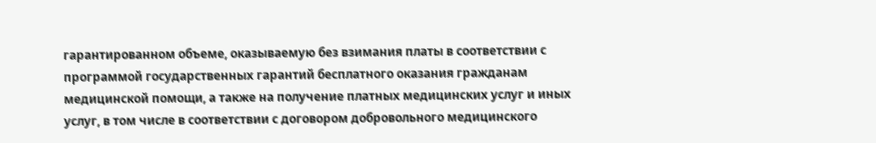гарантированном объеме, оказываемую без взимания платы в соответствии с программой государственных гарантий бесплатного оказания гражданам медицинской помощи, а также на получение платных медицинских услуг и иных услуг, в том числе в соответствии с договором добровольного медицинского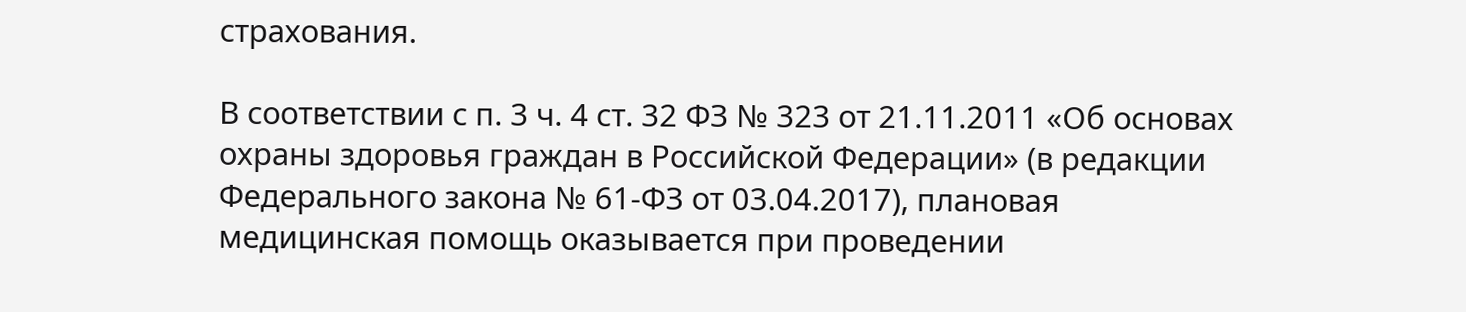страхования.

В соответствии с п. 3 ч. 4 ст. 32 ФЗ № 323 от 21.11.2011 «Об основах охраны здоровья граждан в Российской Федерации» (в редакции Федерального закона № 61-ФЗ от 03.04.2017), плановая медицинская помощь оказывается при проведении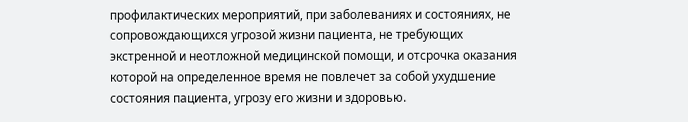профилактических мероприятий, при заболеваниях и состояниях, не сопровождающихся угрозой жизни пациента, не требующих экстренной и неотложной медицинской помощи, и отсрочка оказания которой на определенное время не повлечет за собой ухудшение состояния пациента, угрозу его жизни и здоровью.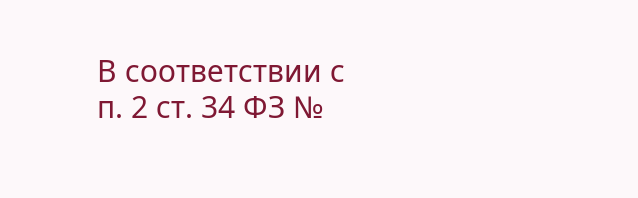В соответствии с п. 2 ст. 34 ФЗ №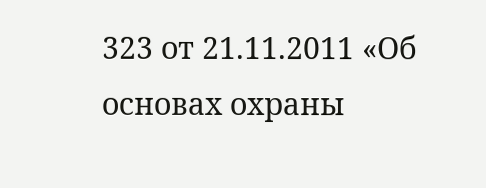323 от 21.11.2011 «Об основах охраны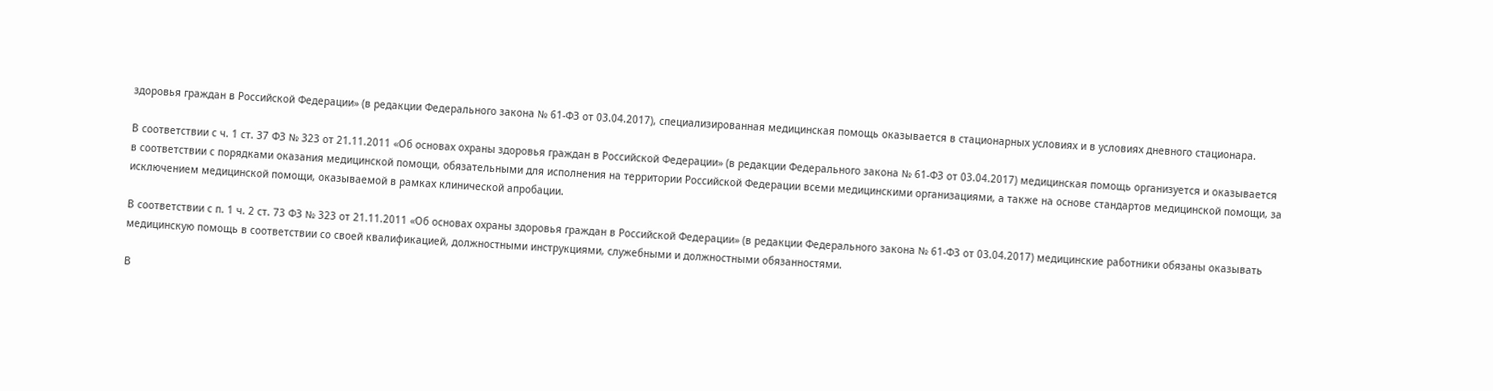здоровья граждан в Российской Федерации» (в редакции Федерального закона № 61-ФЗ от 03.04.2017), специализированная медицинская помощь оказывается в стационарных условиях и в условиях дневного стационара.

В соответствии с ч. 1 ст. 37 ФЗ № 323 от 21.11.2011 «Об основах охраны здоровья граждан в Российской Федерации» (в редакции Федерального закона № 61-ФЗ от 03.04.2017) медицинская помощь организуется и оказывается в соответствии с порядками оказания медицинской помощи, обязательными для исполнения на территории Российской Федерации всеми медицинскими организациями, а также на основе стандартов медицинской помощи, за исключением медицинской помощи, оказываемой в рамках клинической апробации.

В соответствии с п. 1 ч. 2 ст. 73 ФЗ № 323 от 21.11.2011 «Об основах охраны здоровья граждан в Российской Федерации» (в редакции Федерального закона № 61-ФЗ от 03.04.2017) медицинские работники обязаны оказывать медицинскую помощь в соответствии со своей квалификацией, должностными инструкциями, служебными и должностными обязанностями.

В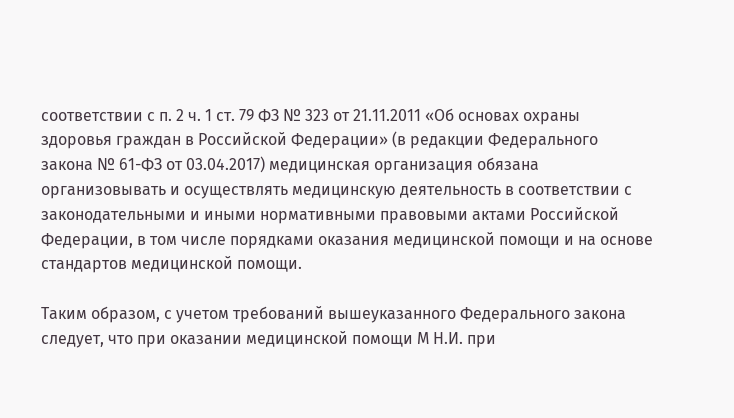соответствии с п. 2 ч. 1 ст. 79 ФЗ № 323 от 21.11.2011 «Об основах охраны здоровья граждан в Российской Федерации» (в редакции Федерального закона № 61-ФЗ от 03.04.2017) медицинская организация обязана организовывать и осуществлять медицинскую деятельность в соответствии с законодательными и иными нормативными правовыми актами Российской Федерации, в том числе порядками оказания медицинской помощи и на основе стандартов медицинской помощи.

Таким образом, с учетом требований вышеуказанного Федерального закона следует, что при оказании медицинской помощи М Н.И. при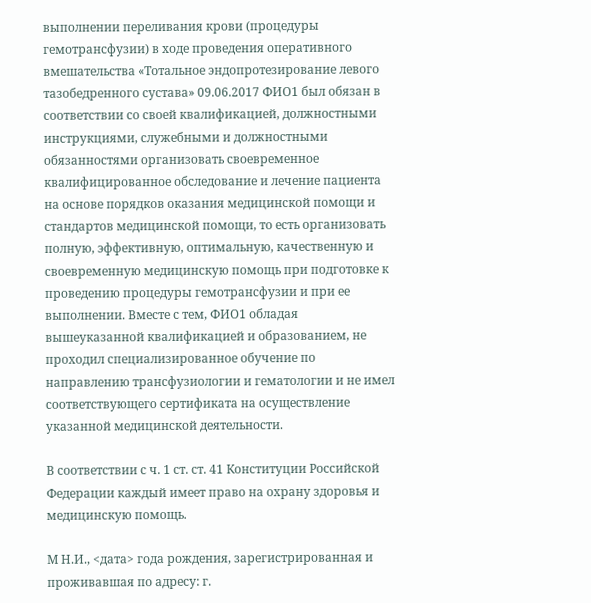выполнении переливания крови (процедуры гемотрансфузии) в ходе проведения оперативного вмешательства «Тотальное эндопротезирование левого тазобедренного сустава» 09.06.2017 ФИО1 был обязан в соответствии со своей квалификацией, должностными инструкциями, служебными и должностными обязанностями организовать своевременное квалифицированное обследование и лечение пациента на основе порядков оказания медицинской помощи и стандартов медицинской помощи, то есть организовать полную, эффективную, оптимальную, качественную и своевременную медицинскую помощь при подготовке к проведению процедуры гемотрансфузии и при ее выполнении. Вместе с тем, ФИО1 обладая вышеуказанной квалификацией и образованием, не проходил специализированное обучение по направлению трансфузиологии и гематологии и не имел соответствующего сертификата на осуществление указанной медицинской деятельности.

В соответствии с ч. 1 ст. ст. 41 Конституции Российской Федерации каждый имеет право на охрану здоровья и медицинскую помощь.

М Н.И., <дата> года рождения, зарегистрированная и проживавшая по адресу: г.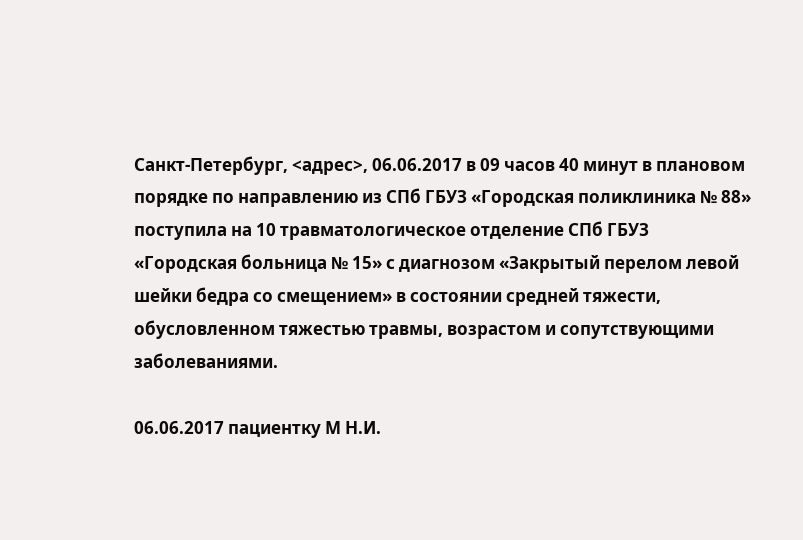Санкт-Петербург, <адрес>, 06.06.2017 в 09 часов 40 минут в плановом порядке по направлению из СПб ГБУЗ «Городская поликлиника № 88» поступила на 10 травматологическое отделение СПб ГБУЗ «Городская больница № 15» с диагнозом «Закрытый перелом левой шейки бедра со смещением» в состоянии средней тяжести, обусловленном тяжестью травмы, возрастом и сопутствующими заболеваниями.

06.06.2017 пациентку М Н.И.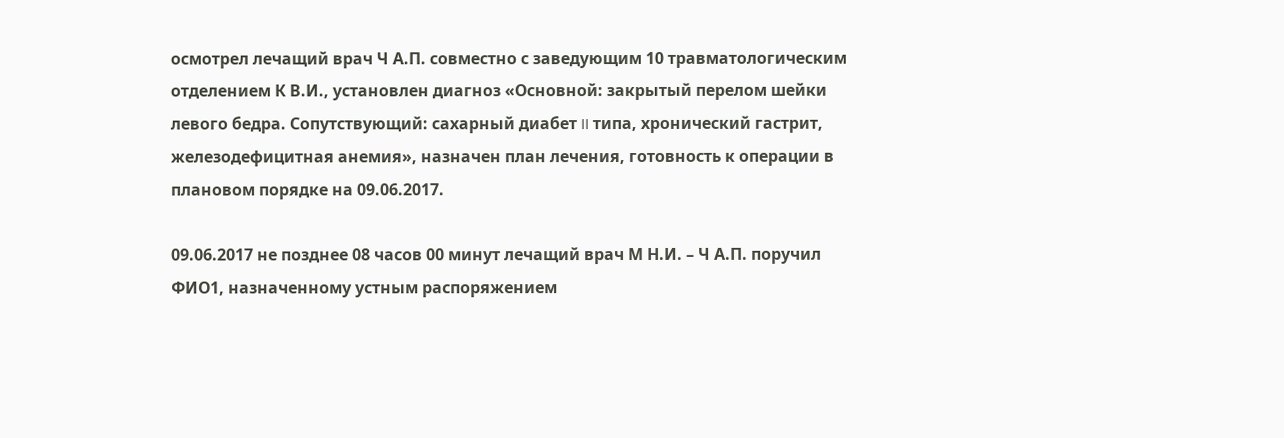осмотрел лечащий врач Ч А.П. совместно с заведующим 10 травматологическим отделением К В.И., установлен диагноз «Основной: закрытый перелом шейки левого бедра. Сопутствующий: сахарный диабет II типа, хронический гастрит, железодефицитная анемия», назначен план лечения, готовность к операции в плановом порядке на 09.06.2017.

09.06.2017 не позднее 08 часов 00 минут лечащий врач М Н.И. – Ч А.П. поручил ФИО1, назначенному устным распоряжением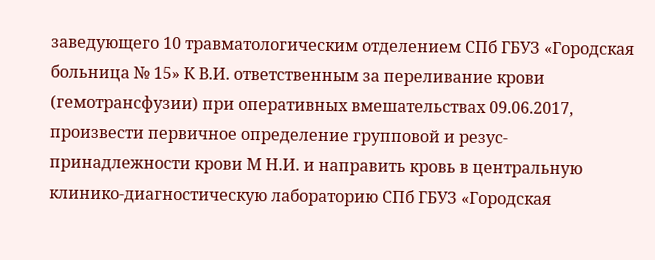заведующего 10 травматологическим отделением СПб ГБУЗ «Городская больница № 15» К В.И. ответственным за переливание крови (гемотрансфузии) при оперативных вмешательствах 09.06.2017, произвести первичное определение групповой и резус-принадлежности крови М Н.И. и направить кровь в центральную клинико-диагностическую лабораторию СПб ГБУЗ «Городская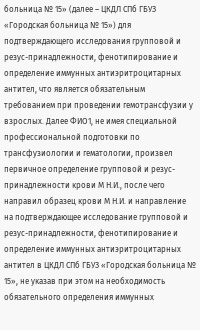больница № 15» (далее – ЦКДЛ СПб ГБУЗ «Городская больница № 15») для подтверждающего исследования групповой и резус-принадлежности, фенотипирование и определение иммунных антиэритроцитарных антител, что является обязательным требованием при проведении гемотрансфузии у взрослых. Далее ФИО1, не имея специальной профессиональной подготовки по трансфузиологии и гематологии, произвел первичное определение групповой и резус-принадлежности крови М Н.И., после чего направил образец крови М Н.И. и направление на подтверждающее исследование групповой и резус-принадлежности, фенотипирование и определение иммунных антиэритроцитарных антител в ЦКДЛ СПб ГБУЗ «Городская больница № 15», не указав при этом на необходимость обязательного определения иммунных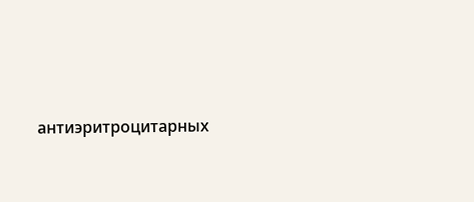антиэритроцитарных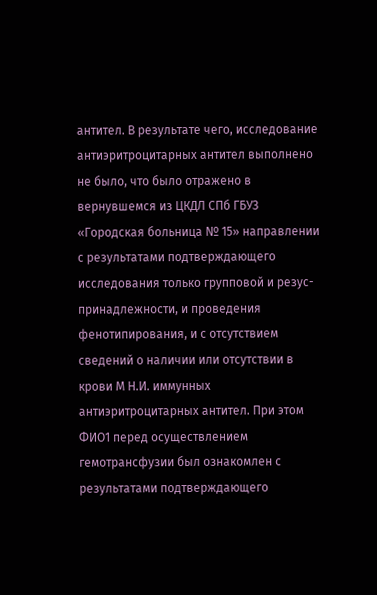антител. В результате чего, исследование антиэритроцитарных антител выполнено не было, что было отражено в вернувшемся из ЦКДЛ СПб ГБУЗ «Городская больница № 15» направлении с результатами подтверждающего исследования только групповой и резус-принадлежности, и проведения фенотипирования, и с отсутствием сведений о наличии или отсутствии в крови М Н.И. иммунных антиэритроцитарных антител. При этом ФИО1 перед осуществлением гемотрансфузии был ознакомлен с результатами подтверждающего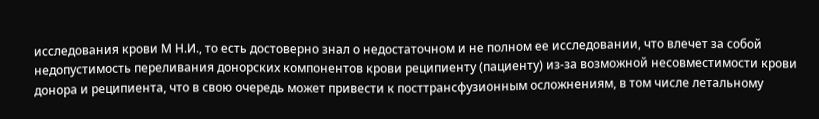исследования крови М Н.И., то есть достоверно знал о недостаточном и не полном ее исследовании, что влечет за собой недопустимость переливания донорских компонентов крови реципиенту (пациенту) из-за возможной несовместимости крови донора и реципиента, что в свою очередь может привести к посттрансфузионным осложнениям, в том числе летальному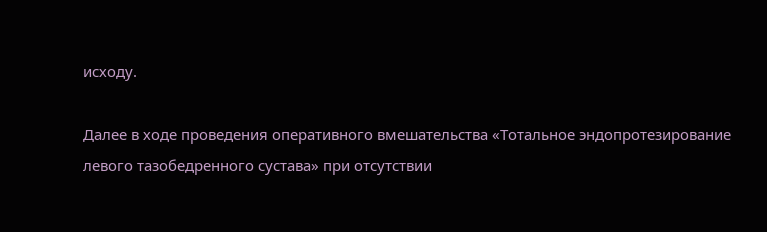исходу.

Далее в ходе проведения оперативного вмешательства «Тотальное эндопротезирование левого тазобедренного сустава» при отсутствии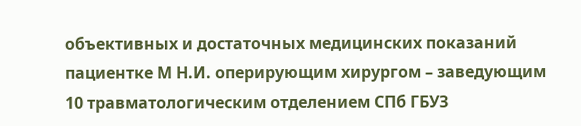объективных и достаточных медицинских показаний пациентке М Н.И. оперирующим хирургом – заведующим 10 травматологическим отделением СПб ГБУЗ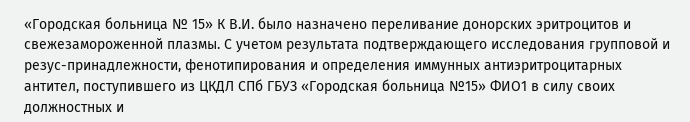«Городская больница № 15» К В.И. было назначено переливание донорских эритроцитов и свежезамороженной плазмы. С учетом результата подтверждающего исследования групповой и резус-принадлежности, фенотипирования и определения иммунных антиэритроцитарных антител, поступившего из ЦКДЛ СПб ГБУЗ «Городская больница №15» ФИО1 в силу своих должностных и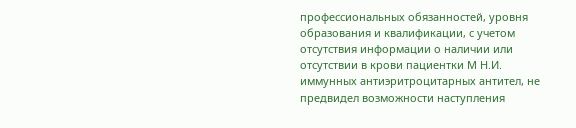профессиональных обязанностей, уровня образования и квалификации, с учетом отсутствия информации о наличии или отсутствии в крови пациентки М Н.И. иммунных антиэритроцитарных антител, не предвидел возможности наступления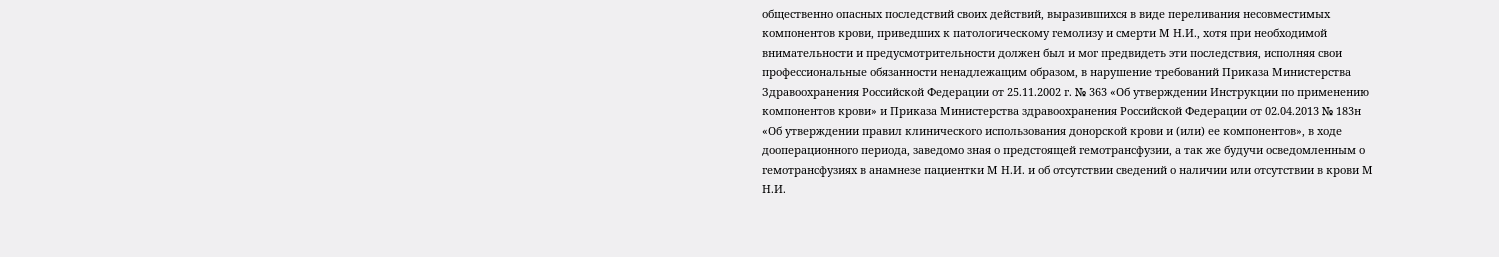общественно опасных последствий своих действий, выразившихся в виде переливания несовместимых компонентов крови, приведших к патологическому гемолизу и смерти М Н.И., хотя при необходимой внимательности и предусмотрительности должен был и мог предвидеть эти последствия, исполняя свои профессиональные обязанности ненадлежащим образом, в нарушение требований Приказа Министерства Здравоохранения Российской Федерации от 25.11.2002 г. № 363 «Об утверждении Инструкции по применению компонентов крови» и Приказа Министерства здравоохранения Российской Федерации от 02.04.2013 № 183н «Об утверждении правил клинического использования донорской крови и (или) ее компонентов», в ходе дооперационного периода, заведомо зная о предстоящей гемотрансфузии, а так же будучи осведомленным о гемотрансфузиях в анамнезе пациентки М Н.И. и об отсутствии сведений о наличии или отсутствии в крови М Н.И.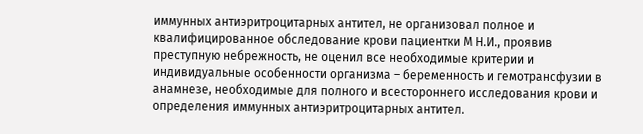иммунных антиэритроцитарных антител, не организовал полное и квалифицированное обследование крови пациентки М Н.И., проявив преступную небрежность, не оценил все необходимые критерии и индивидуальные особенности организма – беременность и гемотрансфузии в анамнезе, необходимые для полного и всестороннего исследования крови и определения иммунных антиэритроцитарных антител.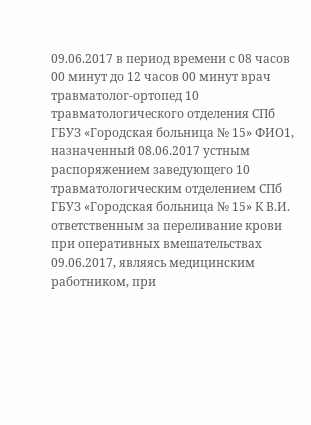09.06.2017 в период времени с 08 часов 00 минут до 12 часов 00 минут врач травматолог-ортопед 10 травматологического отделения СПб ГБУЗ «Городская больница № 15» ФИО1, назначенный 08.06.2017 устным распоряжением заведующего 10 травматологическим отделением СПб ГБУЗ «Городская больница № 15» К В.И. ответственным за переливание крови при оперативных вмешательствах 09.06.2017, являясь медицинским работником, при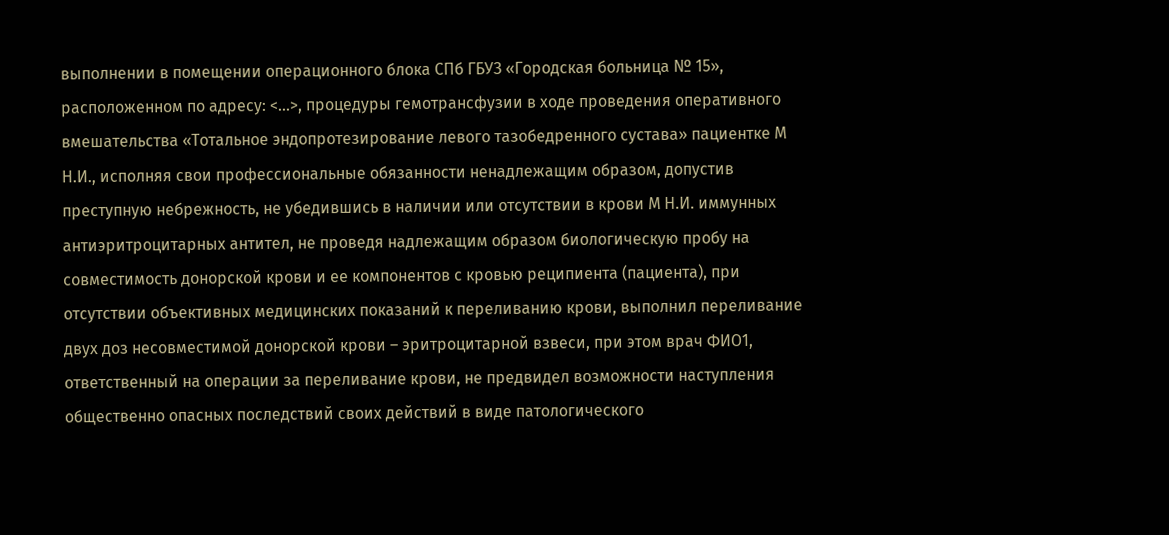выполнении в помещении операционного блока СПб ГБУЗ «Городская больница № 15», расположенном по адресу: <...>, процедуры гемотрансфузии в ходе проведения оперативного вмешательства «Тотальное эндопротезирование левого тазобедренного сустава» пациентке М Н.И., исполняя свои профессиональные обязанности ненадлежащим образом, допустив преступную небрежность, не убедившись в наличии или отсутствии в крови М Н.И. иммунных антиэритроцитарных антител, не проведя надлежащим образом биологическую пробу на совместимость донорской крови и ее компонентов с кровью реципиента (пациента), при отсутствии объективных медицинских показаний к переливанию крови, выполнил переливание двух доз несовместимой донорской крови – эритроцитарной взвеси, при этом врач ФИО1, ответственный на операции за переливание крови, не предвидел возможности наступления общественно опасных последствий своих действий в виде патологического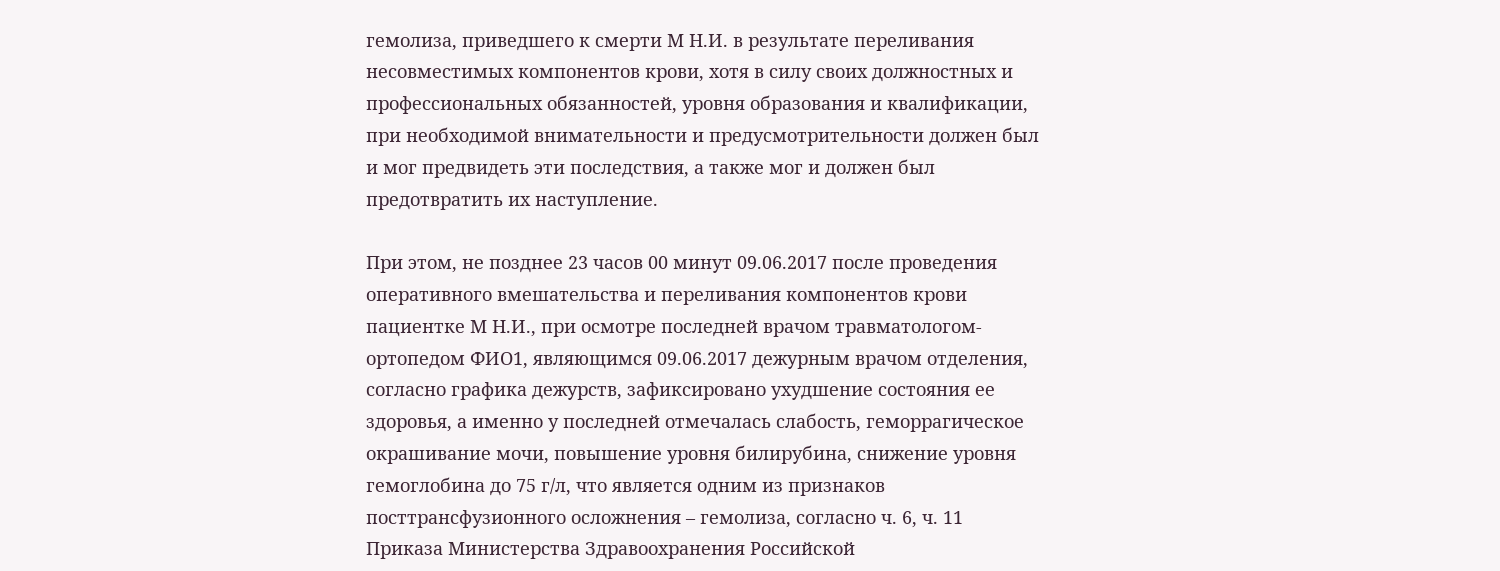гемолиза, приведшего к смерти М Н.И. в результате переливания несовместимых компонентов крови, хотя в силу своих должностных и профессиональных обязанностей, уровня образования и квалификации, при необходимой внимательности и предусмотрительности должен был и мог предвидеть эти последствия, а также мог и должен был предотвратить их наступление.

При этом, не позднее 23 часов 00 минут 09.06.2017 после проведения оперативного вмешательства и переливания компонентов крови пациентке М Н.И., при осмотре последней врачом травматологом-ортопедом ФИО1, являющимся 09.06.2017 дежурным врачом отделения, согласно графика дежурств, зафиксировано ухудшение состояния ее здоровья, а именно у последней отмечалась слабость, геморрагическое окрашивание мочи, повышение уровня билирубина, снижение уровня гемоглобина до 75 г/л, что является одним из признаков посттрансфузионного осложнения – гемолиза, согласно ч. 6, ч. 11 Приказа Министерства Здравоохранения Российской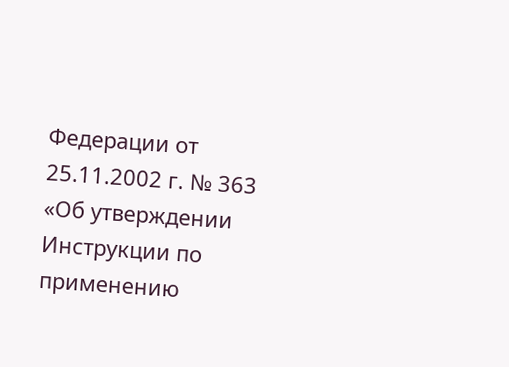Федерации от 25.11.2002 г. № 363 «Об утверждении Инструкции по применению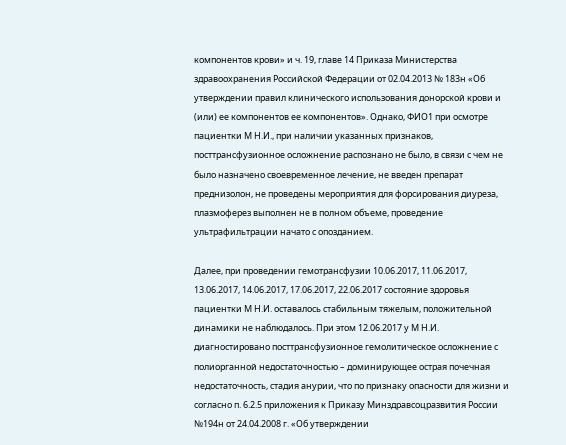компонентов крови» и ч. 19, главе 14 Приказа Министерства здравоохранения Российской Федерации от 02.04.2013 № 183н «Об утверждении правил клинического использования донорской крови и (или) ее компонентов ее компонентов». Однако, ФИО1 при осмотре пациентки М Н.И., при наличии указанных признаков, посттрансфузионное осложнение распознано не было, в связи с чем не было назначено своевременное лечение, не введен препарат преднизолон, не проведены мероприятия для форсирования диуреза, плазмоферез выполнен не в полном объеме, проведение ультрафильтрации начато с опозданием.

Далее, при проведении гемотрансфузии 10.06.2017, 11.06.2017, 13.06.2017, 14.06.2017, 17.06.2017, 22.06.2017 состояние здоровья пациентки М Н.И. оставалось стабильным тяжелым, положительной динамики не наблюдалось. При этом 12.06.2017 у М Н.И. диагностировано посттрансфузионное гемолитическое осложнение с полиорганной недостаточностью – доминирующее острая почечная недостаточность, стадия анурии, что по признаку опасности для жизни и согласно п. 6.2.5 приложения к Приказу Минздравсоцразвития России №194н от 24.04.2008 г. «Об утверждении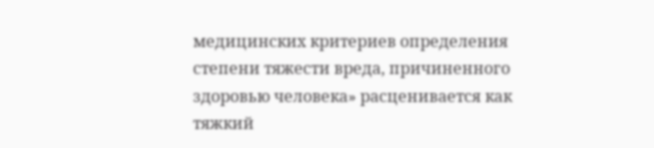медицинских критериев определения степени тяжести вреда, причиненного здоровью человека» расценивается как тяжкий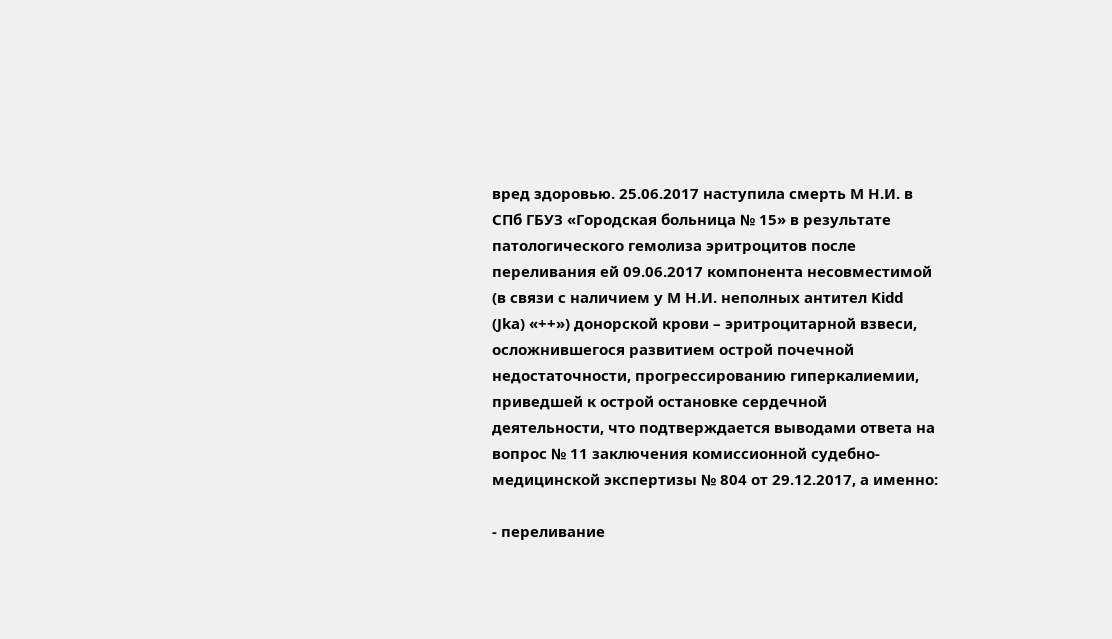вред здоровью. 25.06.2017 наступила смерть М Н.И. в СПб ГБУЗ «Городская больница № 15» в результате патологического гемолиза эритроцитов после переливания ей 09.06.2017 компонента несовместимой (в связи с наличием у М Н.И. неполных антител Kidd (Jka) «++») донорской крови – эритроцитарной взвеси, осложнившегося развитием острой почечной недостаточности, прогрессированию гиперкалиемии, приведшей к острой остановке сердечной деятельности, что подтверждается выводами ответа на вопрос № 11 заключения комиссионной судебно-медицинской экспертизы № 804 от 29.12.2017, а именно:

- переливание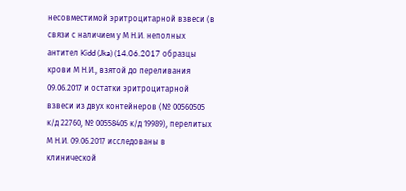несовместимой эритроцитарной взвеси (в связи с наличием у М Н.И. неполных антител Kidd (Jka) (14.06.2017 образцы крови М Н.И., взятой до переливания 09.06.2017 и остатки эритроцитарной взвеси из двух контейнеров (№ 00560505 к/д 22760, № 00558405 к/д 19989), перелитых М Н.И. 09.06.2017 исследованы в клинической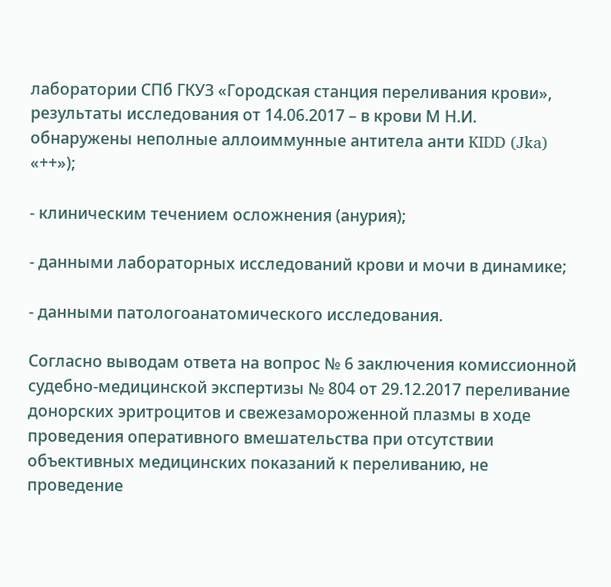лаборатории СПб ГКУЗ «Городская станция переливания крови», результаты исследования от 14.06.2017 – в крови М Н.И. обнаружены неполные аллоиммунные антитела анти KIDD (Jka) «++»);

- клиническим течением осложнения (анурия);

- данными лабораторных исследований крови и мочи в динамике;

- данными патологоанатомического исследования.

Согласно выводам ответа на вопрос № 6 заключения комиссионной судебно-медицинской экспертизы № 804 от 29.12.2017 переливание донорских эритроцитов и свежезамороженной плазмы в ходе проведения оперативного вмешательства при отсутствии объективных медицинских показаний к переливанию, не проведение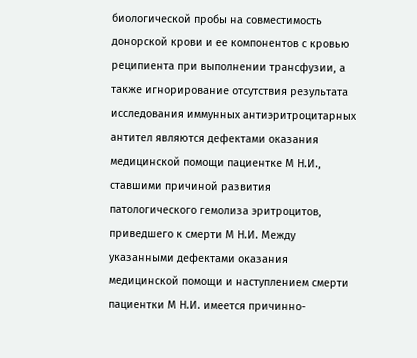биологической пробы на совместимость донорской крови и ее компонентов с кровью реципиента при выполнении трансфузии, а также игнорирование отсутствия результата исследования иммунных антиэритроцитарных антител являются дефектами оказания медицинской помощи пациентке М Н.И., ставшими причиной развития патологического гемолиза эритроцитов, приведшего к смерти М Н.И. Между указанными дефектами оказания медицинской помощи и наступлением смерти пациентки М Н.И. имеется причинно-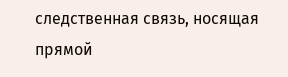следственная связь, носящая прямой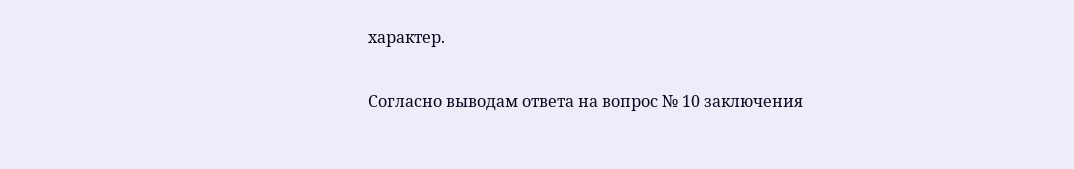характер.

Согласно выводам ответа на вопрос № 10 заключения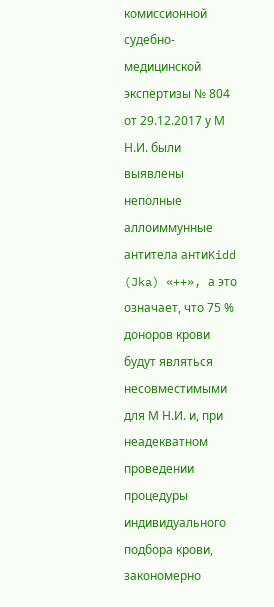комиссионной судебно-медицинской экспертизы № 804 от 29.12.2017 у М Н.И. были выявлены неполные аллоиммунные антитела антиKidd (Jka) «++», а это означает, что 75 % доноров крови будут являться несовместимыми для М Н.И. и, при неадекватном проведении процедуры индивидуального подбора крови, закономерно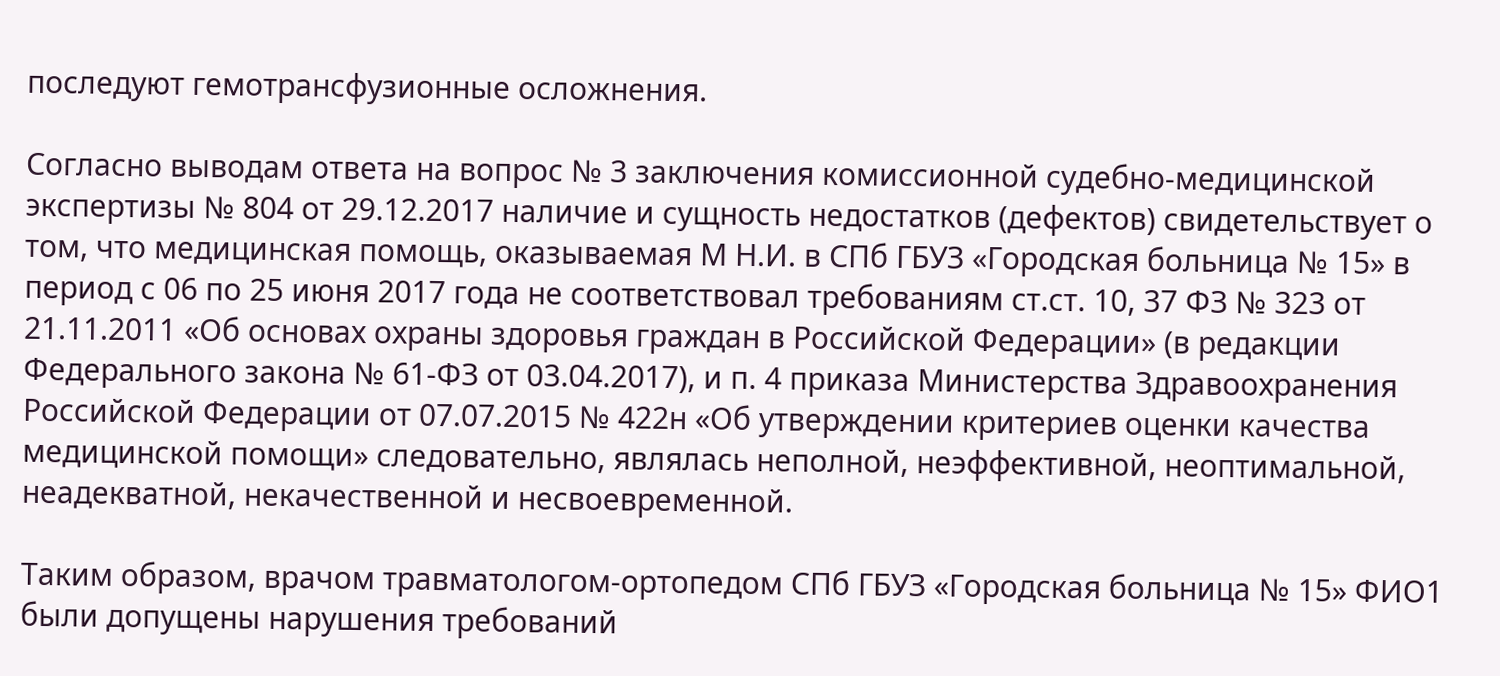последуют гемотрансфузионные осложнения.

Согласно выводам ответа на вопрос № 3 заключения комиссионной судебно-медицинской экспертизы № 804 от 29.12.2017 наличие и сущность недостатков (дефектов) свидетельствует о том, что медицинская помощь, оказываемая М Н.И. в СПб ГБУЗ «Городская больница № 15» в период с 06 по 25 июня 2017 года не соответствовал требованиям ст.ст. 10, 37 ФЗ № 323 от 21.11.2011 «Об основах охраны здоровья граждан в Российской Федерации» (в редакции Федерального закона № 61-ФЗ от 03.04.2017), и п. 4 приказа Министерства Здравоохранения Российской Федерации от 07.07.2015 № 422н «Об утверждении критериев оценки качества медицинской помощи» следовательно, являлась неполной, неэффективной, неоптимальной, неадекватной, некачественной и несвоевременной.

Таким образом, врачом травматологом-ортопедом СПб ГБУЗ «Городская больница № 15» ФИО1 были допущены нарушения требований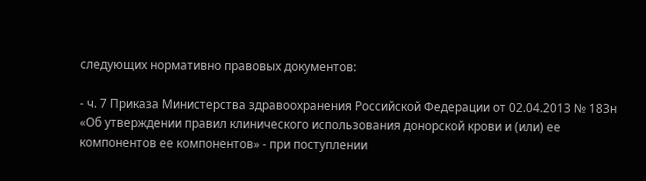следующих нормативно правовых документов:

- ч. 7 Приказа Министерства здравоохранения Российской Федерации от 02.04.2013 № 183н «Об утверждении правил клинического использования донорской крови и (или) ее компонентов ее компонентов» - при поступлении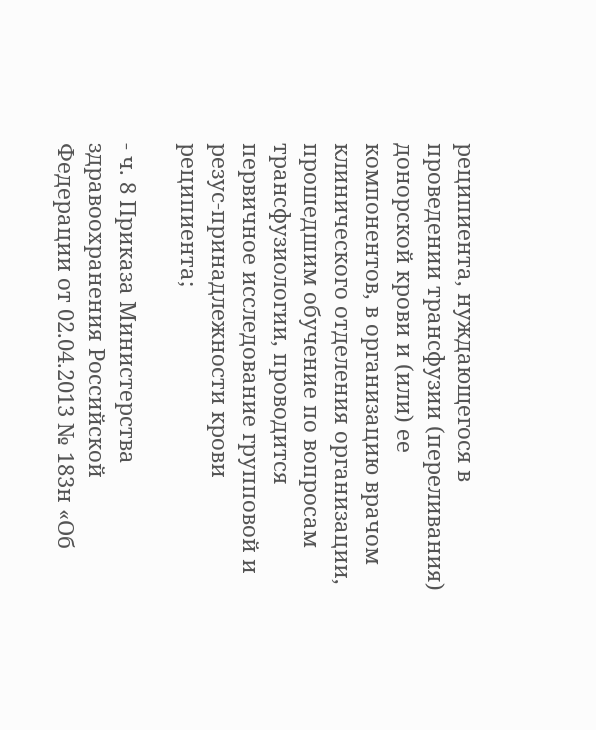реципиента, нуждающегося в проведении трансфузии (переливания) донорской крови и (или) ее компонентов, в организацию врачом клинического отделения организации, прошедшим обучение по вопросам трансфузиологии, проводится первичное исследование групповой и резус-принадлежности крови реципиента;

- ч. 8 Приказа Министерства здравоохранения Российской Федерации от 02.04.2013 № 183н «Об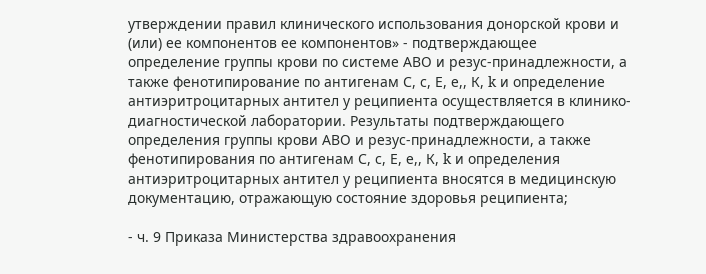утверждении правил клинического использования донорской крови и (или) ее компонентов ее компонентов» - подтверждающее определение группы крови по системе АВО и резус-принадлежности, а также фенотипирование по антигенам С, с, Е, е,, К, k и определение антиэритроцитарных антител у реципиента осуществляется в клинико-диагностической лаборатории. Результаты подтверждающего определения группы крови АВО и резус-принадлежности, а также фенотипирования по антигенам С, с, Е, е,, К, k и определения антиэритроцитарных антител у реципиента вносятся в медицинскую документацию, отражающую состояние здоровья реципиента;

- ч. 9 Приказа Министерства здравоохранения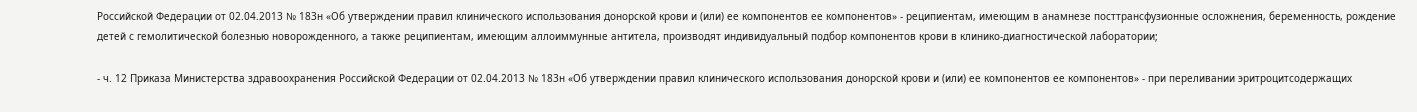Российской Федерации от 02.04.2013 № 183н «Об утверждении правил клинического использования донорской крови и (или) ее компонентов ее компонентов» - реципиентам, имеющим в анамнезе посттрансфузионные осложнения, беременность, рождение детей с гемолитической болезнью новорожденного, а также реципиентам, имеющим аллоиммунные антитела, производят индивидуальный подбор компонентов крови в клинико-диагностической лаборатории;

- ч. 12 Приказа Министерства здравоохранения Российской Федерации от 02.04.2013 № 183н «Об утверждении правил клинического использования донорской крови и (или) ее компонентов ее компонентов» - при переливании эритроцитсодержащих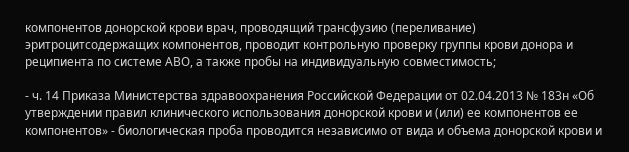компонентов донорской крови врач, проводящий трансфузию (переливание) эритроцитсодержащих компонентов, проводит контрольную проверку группы крови донора и реципиента по системе АВО, а также пробы на индивидуальную совместимость;

- ч. 14 Приказа Министерства здравоохранения Российской Федерации от 02.04.2013 № 183н «Об утверждении правил клинического использования донорской крови и (или) ее компонентов ее компонентов» - биологическая проба проводится независимо от вида и объема донорской крови и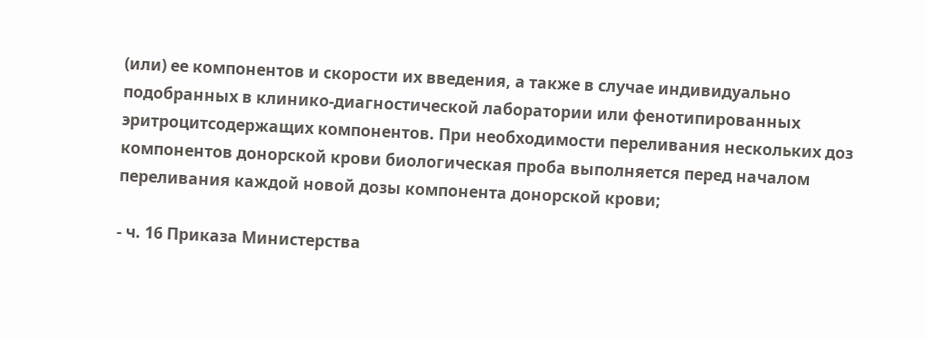(или) ее компонентов и скорости их введения, а также в случае индивидуально подобранных в клинико-диагностической лаборатории или фенотипированных эритроцитсодержащих компонентов. При необходимости переливания нескольких доз компонентов донорской крови биологическая проба выполняется перед началом переливания каждой новой дозы компонента донорской крови;

- ч. 16 Приказа Министерства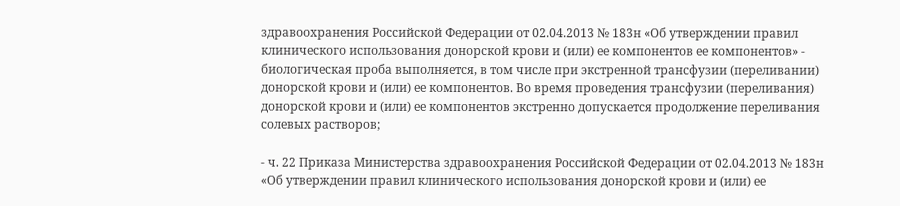здравоохранения Российской Федерации от 02.04.2013 № 183н «Об утверждении правил клинического использования донорской крови и (или) ее компонентов ее компонентов» - биологическая проба выполняется, в том числе при экстренной трансфузии (переливании) донорской крови и (или) ее компонентов. Во время проведения трансфузии (переливания) донорской крови и (или) ее компонентов экстренно допускается продолжение переливания солевых растворов;

- ч. 22 Приказа Министерства здравоохранения Российской Федерации от 02.04.2013 № 183н «Об утверждении правил клинического использования донорской крови и (или) ее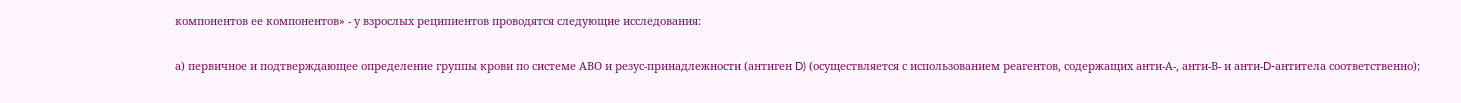компонентов ее компонентов» - у взрослых реципиентов проводятся следующие исследования:

а) первичное и подтверждающее определение группы крови по системе АВО и резус-принадлежности (антиген D) (осуществляется с использованием реагентов, содержащих анти-А-, анти-В- и анти-D-антитела соответственно);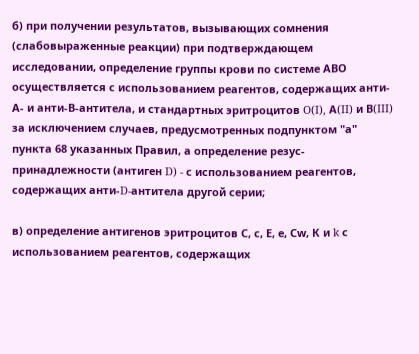б) при получении результатов, вызывающих сомнения (слабовыраженные реакции) при подтверждающем исследовании, определение группы крови по системе АВО осуществляется с использованием реагентов, содержащих анти-А- и анти-В-антитела, и стандартных эритроцитов O(I), А(II) и В(III) за исключением случаев, предусмотренных подпунктом "а" пункта 68 указанных Правил, а определение резус-принадлежности (антиген D) - с использованием реагентов, содержащих анти-D-антитела другой серии;

в) определение антигенов эритроцитов С, с, Е, е, Сw, К и k с использованием реагентов, содержащих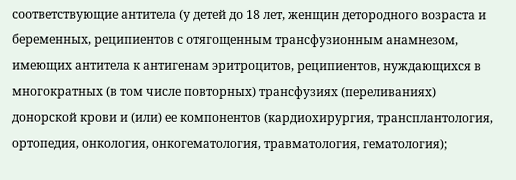соответствующие антитела (у детей до 18 лет, женщин детородного возраста и беременных, реципиентов с отягощенным трансфузионным анамнезом, имеющих антитела к антигенам эритроцитов, реципиентов, нуждающихся в многократных (в том числе повторных) трансфузиях (переливаниях) донорской крови и (или) ее компонентов (кардиохирургия, трансплантология, ортопедия, онкология, онкогематология, травматология, гематология);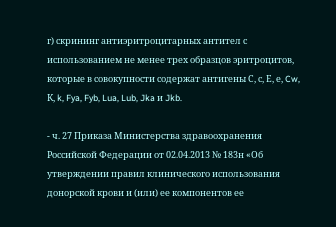г) скрининг антиэритроцитарных антител с использованием не менее трех образцов эритроцитов, которые в совокупности содержат антигены С, с, Е, е, Cw, К, k, Fya, Fyb, Lua, Lub, Jka и Jkb.

- ч. 27 Приказа Министерства здравоохранения Российской Федерации от 02.04.2013 № 183н «Об утверждении правил клинического использования донорской крови и (или) ее компонентов ее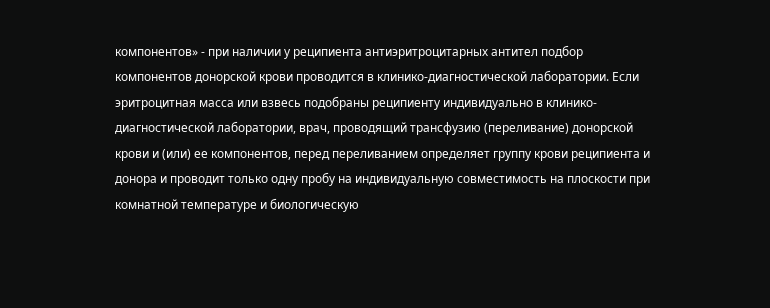компонентов» - при наличии у реципиента антиэритроцитарных антител подбор компонентов донорской крови проводится в клинико-диагностической лаборатории. Если эритроцитная масса или взвесь подобраны реципиенту индивидуально в клинико-диагностической лаборатории, врач, проводящий трансфузию (переливание) донорской крови и (или) ее компонентов, перед переливанием определяет группу крови реципиента и донора и проводит только одну пробу на индивидуальную совместимость на плоскости при комнатной температуре и биологическую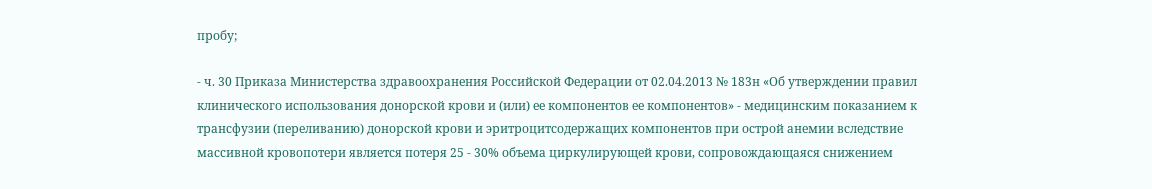пробу;

- ч. 30 Приказа Министерства здравоохранения Российской Федерации от 02.04.2013 № 183н «Об утверждении правил клинического использования донорской крови и (или) ее компонентов ее компонентов» - медицинским показанием к трансфузии (переливанию) донорской крови и эритроцитсодержащих компонентов при острой анемии вследствие массивной кровопотери является потеря 25 - 30% объема циркулирующей крови, сопровождающаяся снижением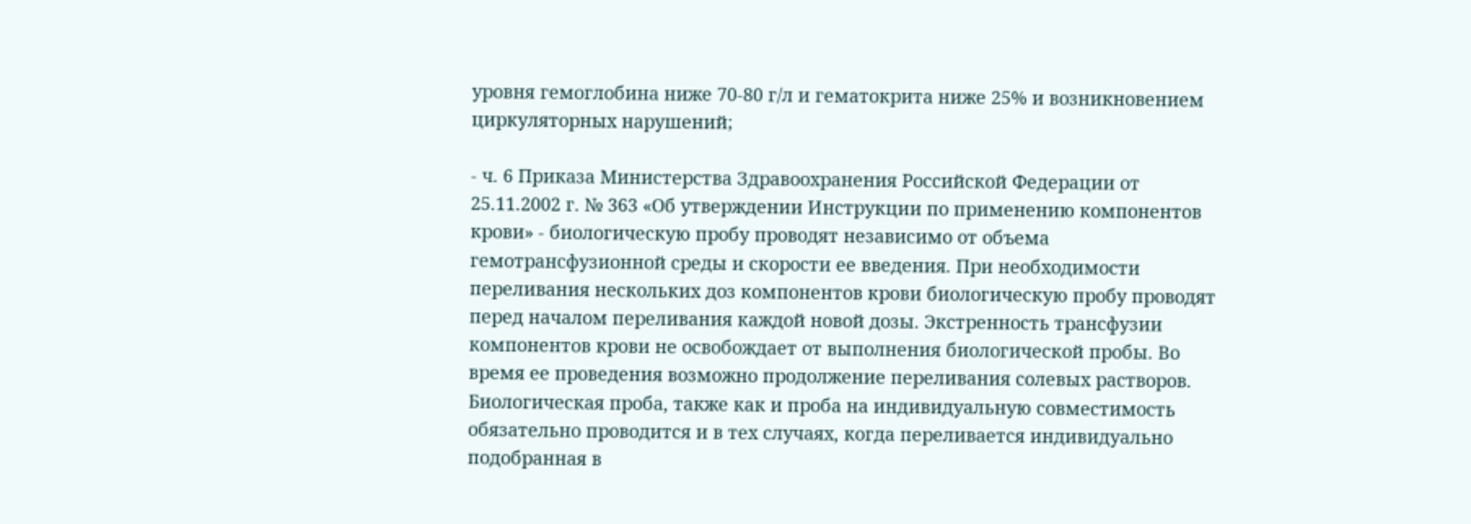уровня гемоглобина ниже 70-80 г/л и гематокрита ниже 25% и возникновением циркуляторных нарушений;

- ч. 6 Приказа Министерства Здравоохранения Российской Федерации от 25.11.2002 г. № 363 «Об утверждении Инструкции по применению компонентов крови» - биологическую пробу проводят независимо от объема гемотрансфузионной среды и скорости ее введения. При необходимости переливания нескольких доз компонентов крови биологическую пробу проводят перед началом переливания каждой новой дозы. Экстренность трансфузии компонентов крови не освобождает от выполнения биологической пробы. Во время ее проведения возможно продолжение переливания солевых растворов. Биологическая проба, также как и проба на индивидуальную совместимость обязательно проводится и в тех случаях, когда переливается индивидуально подобранная в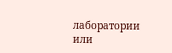лаборатории или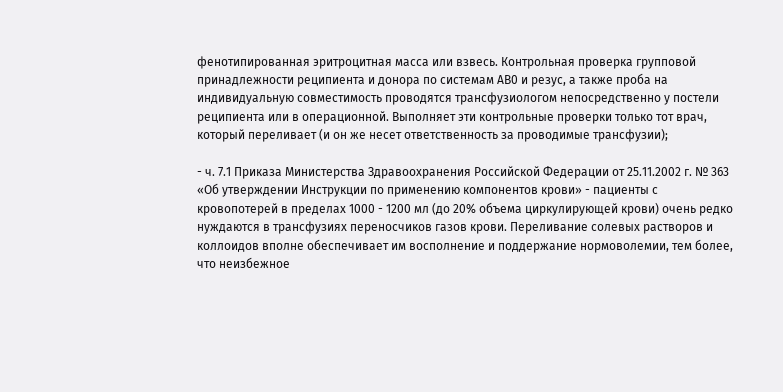фенотипированная эритроцитная масса или взвесь. Контрольная проверка групповой принадлежности реципиента и донора по системам АВ0 и резус, а также проба на индивидуальную совместимость проводятся трансфузиологом непосредственно у постели реципиента или в операционной. Выполняет эти контрольные проверки только тот врач, который переливает (и он же несет ответственность за проводимые трансфузии);

- ч. 7.1 Приказа Министерства Здравоохранения Российской Федерации от 25.11.2002 г. № 363 «Об утверждении Инструкции по применению компонентов крови» - пациенты с кровопотерей в пределах 1000 - 1200 мл (до 20% объема циркулирующей крови) очень редко нуждаются в трансфузиях переносчиков газов крови. Переливание солевых растворов и коллоидов вполне обеспечивает им восполнение и поддержание нормоволемии, тем более, что неизбежное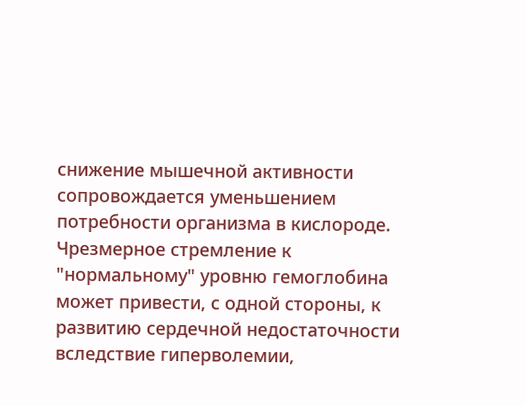снижение мышечной активности сопровождается уменьшением потребности организма в кислороде. Чрезмерное стремление к "нормальному" уровню гемоглобина может привести, с одной стороны, к развитию сердечной недостаточности вследствие гиперволемии,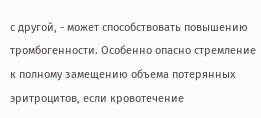с другой, - может способствовать повышению тромбогенности. Особенно опасно стремление к полному замещению объема потерянных эритроцитов, если кровотечение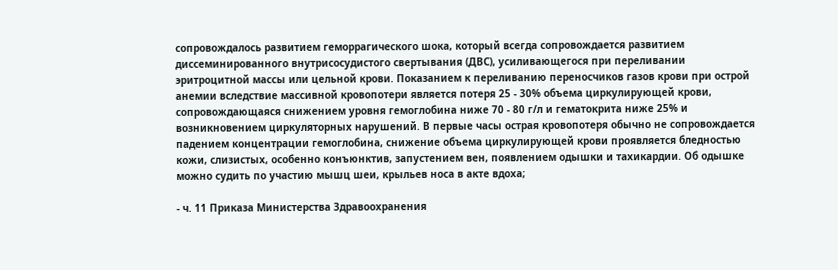сопровождалось развитием геморрагического шока, который всегда сопровождается развитием диссеминированного внутрисосудистого свертывания (ДВС), усиливающегося при переливании эритроцитной массы или цельной крови. Показанием к переливанию переносчиков газов крови при острой анемии вследствие массивной кровопотери является потеря 25 - 30% объема циркулирующей крови, сопровождающаяся снижением уровня гемоглобина ниже 70 - 80 г/л и гематокрита ниже 25% и возникновением циркуляторных нарушений. В первые часы острая кровопотеря обычно не сопровождается падением концентрации гемоглобина, снижение объема циркулирующей крови проявляется бледностью кожи, слизистых, особенно конъюнктив, запустением вен, появлением одышки и тахикардии. Об одышке можно судить по участию мышц шеи, крыльев носа в акте вдоха;

- ч. 11 Приказа Министерства Здравоохранения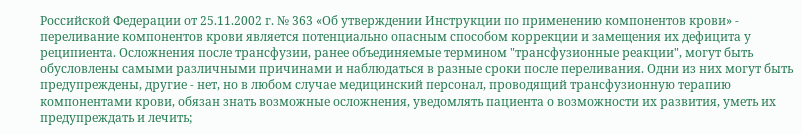Российской Федерации от 25.11.2002 г. № 363 «Об утверждении Инструкции по применению компонентов крови» - переливание компонентов крови является потенциально опасным способом коррекции и замещения их дефицита у реципиента. Осложнения после трансфузии, ранее объединяемые термином "трансфузионные реакции", могут быть обусловлены самыми различными причинами и наблюдаться в разные сроки после переливания. Одни из них могут быть предупреждены, другие - нет, но в любом случае медицинский персонал, проводящий трансфузионную терапию компонентами крови, обязан знать возможные осложнения, уведомлять пациента о возможности их развития, уметь их предупреждать и лечить;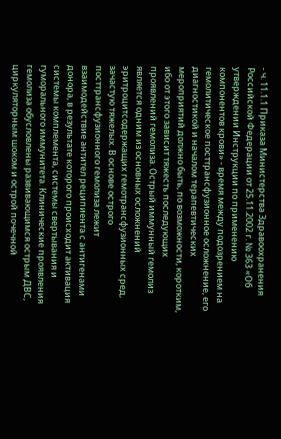- ч. 11.1.1 Приказа Министерства Здравоохранения Российской Федерации от 25.11.2002 г. № 363 «Об утверждении Инструкции по применению компонентов крови» - время между подозрением на гемолитическое посттрансфузионное осложнение, его диагностикой и началом терапевтических мероприятий должно быть, по возможности, коротким, ибо от этого зависит тяжесть последующих проявлений гемолиза. Острый иммунный гемолиз является одним из основных осложнений эритроцитсодержащих гемотрансфузионных сред, зачастую тяжелых. В основе острого посттрансфузионного гемолиза лежит взаимодействие антител реципиента с антигенами донора, в результате которого происходит активация системы комплемента, системы свертывания и гуморального иммунитета. Клинические проявления гемолиза обусловлены развивающимся острым ДВС, циркуляторным шоком и острой почечной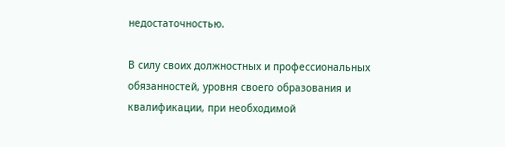недостаточностью.

В силу своих должностных и профессиональных обязанностей, уровня своего образования и квалификации, при необходимой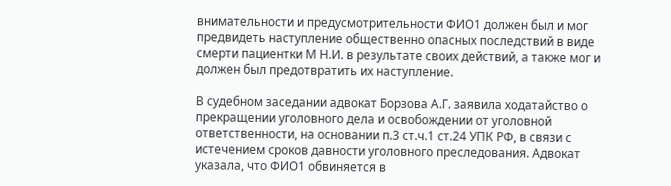внимательности и предусмотрительности ФИО1 должен был и мог предвидеть наступление общественно опасных последствий в виде смерти пациентки М Н.И. в результате своих действий, а также мог и должен был предотвратить их наступление.

В судебном заседании адвокат Борзова А.Г. заявила ходатайство о прекращении уголовного дела и освобождении от уголовной ответственности, на основании п.3 ст.ч.1 ст.24 УПК РФ, в связи с истечением сроков давности уголовного преследования. Адвокат указала, что ФИО1 обвиняется в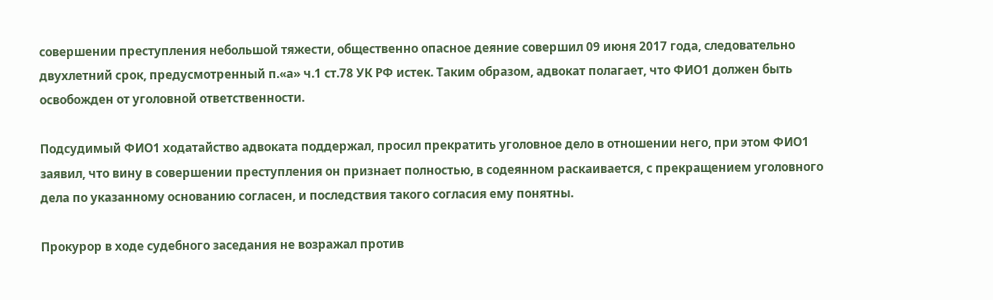совершении преступления небольшой тяжести, общественно опасное деяние совершил 09 июня 2017 года, следовательно двухлетний срок, предусмотренный п.«а» ч.1 ст.78 УК РФ истек. Таким образом, адвокат полагает, что ФИО1 должен быть освобожден от уголовной ответственности.

Подсудимый ФИО1 ходатайство адвоката поддержал, просил прекратить уголовное дело в отношении него, при этом ФИО1 заявил, что вину в совершении преступления он признает полностью, в содеянном раскаивается, с прекращением уголовного дела по указанному основанию согласен, и последствия такого согласия ему понятны.

Прокурор в ходе судебного заседания не возражал против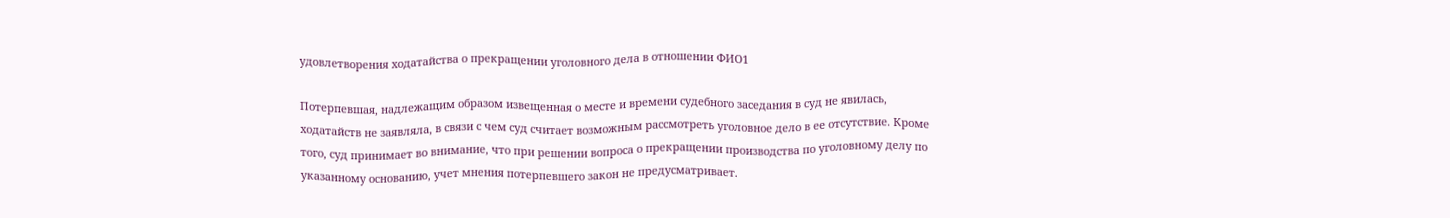удовлетворения ходатайства о прекращении уголовного дела в отношении ФИО1

Потерпевшая, надлежащим образом извещенная о месте и времени судебного заседания в суд не явилась, ходатайств не заявляла, в связи с чем суд считает возможным рассмотреть уголовное дело в ее отсутствие. Кроме того, суд принимает во внимание, что при решении вопроса о прекращении производства по уголовному делу по указанному основанию, учет мнения потерпевшего закон не предусматривает.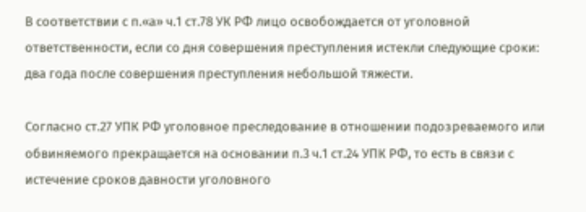В соответствии с п.«а» ч.1 ст.78 УК РФ лицо освобождается от уголовной ответственности, если со дня совершения преступления истекли следующие сроки: два года после совершения преступления небольшой тяжести.

Согласно ст.27 УПК РФ уголовное преследование в отношении подозреваемого или обвиняемого прекращается на основании п.3 ч.1 ст.24 УПК РФ, то есть в связи с истечение сроков давности уголовного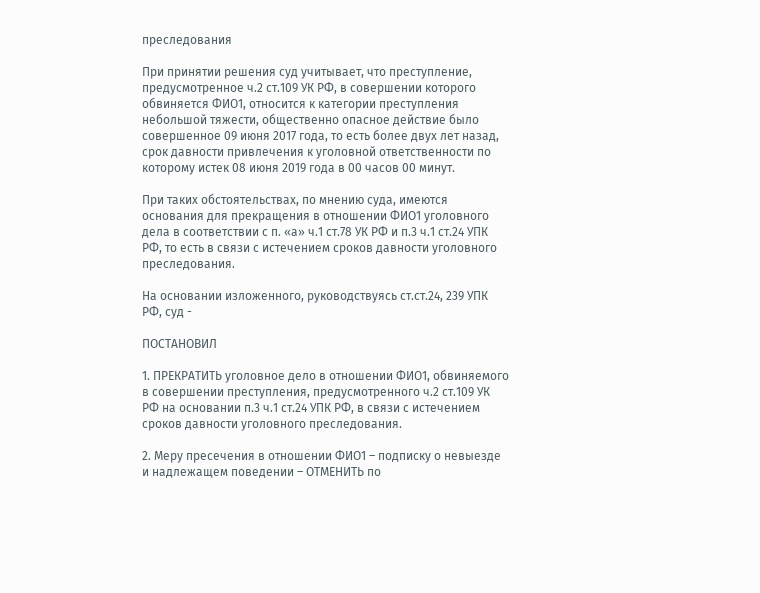преследования

При принятии решения суд учитывает, что преступление, предусмотренное ч.2 ст.109 УК РФ, в совершении которого обвиняется ФИО1, относится к категории преступления небольшой тяжести, общественно опасное действие было совершенное 09 июня 2017 года, то есть более двух лет назад, срок давности привлечения к уголовной ответственности по которому истек 08 июня 2019 года в 00 часов 00 минут.

При таких обстоятельствах, по мнению суда, имеются основания для прекращения в отношении ФИО1 уголовного дела в соответствии с п. «а» ч.1 ст.78 УК РФ и п.3 ч.1 ст.24 УПК РФ, то есть в связи с истечением сроков давности уголовного преследования.

На основании изложенного, руководствуясь ст.ст.24, 239 УПК РФ, суд -

ПОСТАНОВИЛ

1. ПРЕКРАТИТЬ уголовное дело в отношении ФИО1, обвиняемого в совершении преступления, предусмотренного ч.2 ст.109 УК РФ на основании п.3 ч.1 ст.24 УПК РФ, в связи с истечением сроков давности уголовного преследования.

2. Меру пресечения в отношении ФИО1 – подписку о невыезде и надлежащем поведении – ОТМЕНИТЬ по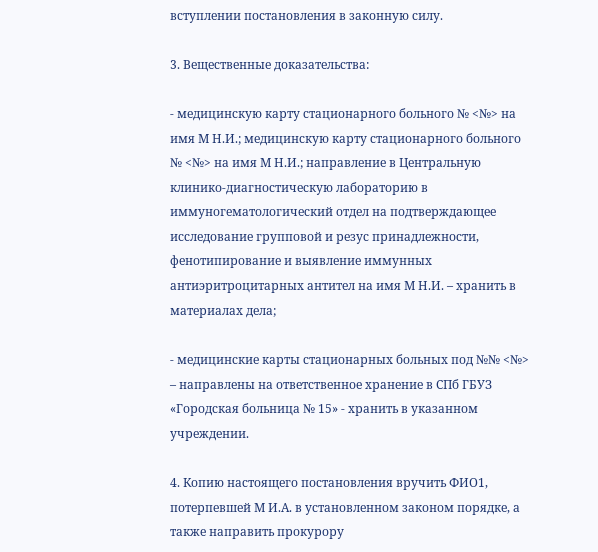вступлении постановления в законную силу.

3. Вещественные доказательства:

- медицинскую карту стационарного больного № <№> на имя М Н.И.; медицинскую карту стационарного больного № <№> на имя М Н.И.; направление в Центральную клинико-диагностическую лабораторию в иммуногематологический отдел на подтверждающее исследование групповой и резус принадлежности, фенотипирование и выявление иммунных антиэритроцитарных антител на имя М Н.И. – хранить в материалах дела;

- медицинские карты стационарных больных под №№ <№> – направлены на ответственное хранение в СПб ГБУЗ «Городская больница № 15» - хранить в указанном учреждении.

4. Копию настоящего постановления вручить ФИО1, потерпевшей М И.А. в установленном законом порядке, а также направить прокурору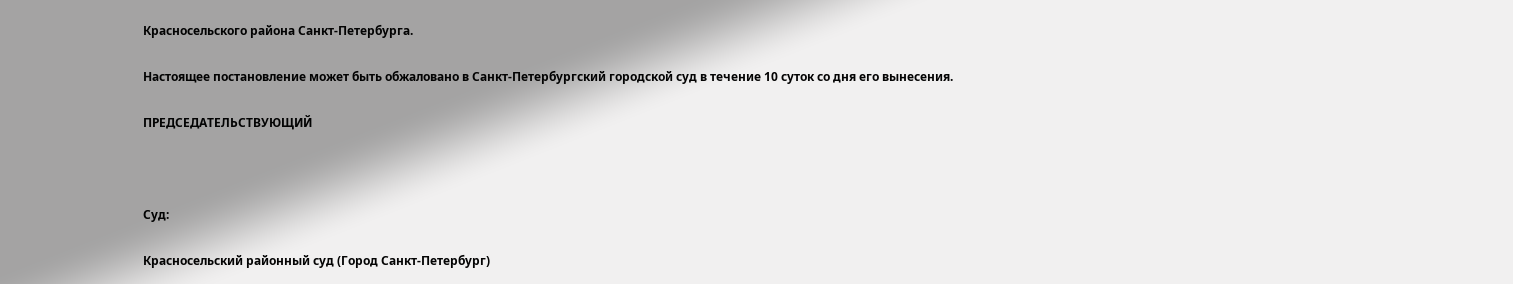Красносельского района Санкт-Петербурга.

Настоящее постановление может быть обжаловано в Санкт-Петербургский городской суд в течение 10 суток со дня его вынесения.

ПРЕДСЕДАТЕЛЬСТВУЮЩИЙ



Суд:

Красносельский районный суд (Город Санкт-Петербург)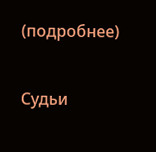(подробнее)

Судьи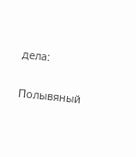дела:

Полывяный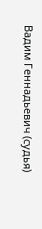Вадим Геннадьевич (судья)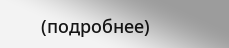(подробнее)